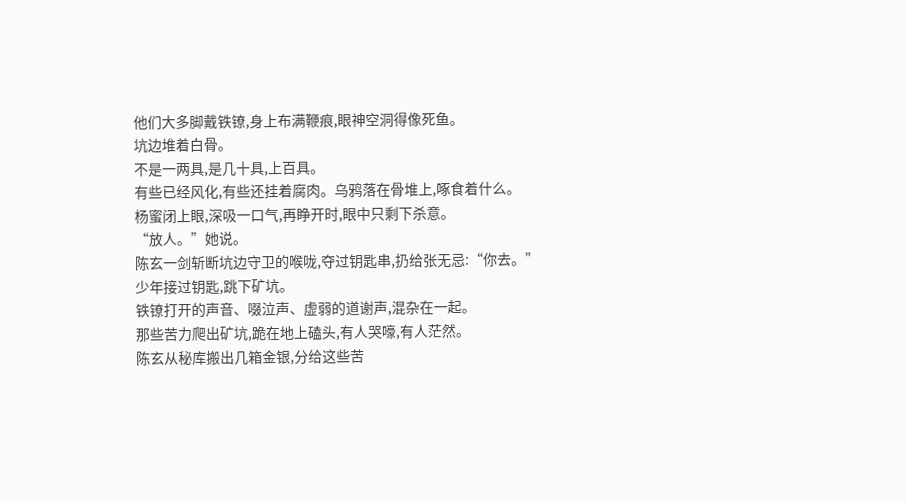他们大多脚戴铁镣,身上布满鞭痕,眼神空洞得像死鱼。
坑边堆着白骨。
不是一两具,是几十具,上百具。
有些已经风化,有些还挂着腐肉。乌鸦落在骨堆上,啄食着什么。
杨蜜闭上眼,深吸一口气,再睁开时,眼中只剩下杀意。
“放人。”她说。
陈玄一剑斩断坑边守卫的喉咙,夺过钥匙串,扔给张无忌:“你去。”
少年接过钥匙,跳下矿坑。
铁镣打开的声音、啜泣声、虚弱的道谢声,混杂在一起。
那些苦力爬出矿坑,跪在地上磕头,有人哭嚎,有人茫然。
陈玄从秘库搬出几箱金银,分给这些苦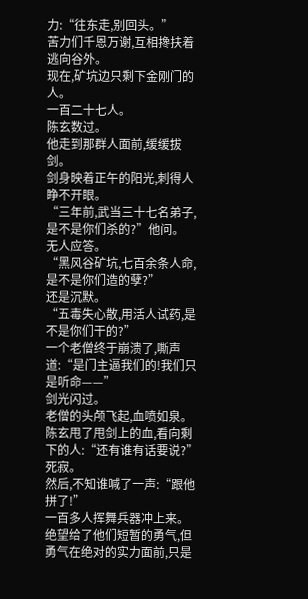力:“往东走,别回头。”
苦力们千恩万谢,互相搀扶着逃向谷外。
现在,矿坑边只剩下金刚门的人。
一百二十七人。
陈玄数过。
他走到那群人面前,缓缓拔剑。
剑身映着正午的阳光,刺得人睁不开眼。
“三年前,武当三十七名弟子,是不是你们杀的?”他问。
无人应答。
“黑风谷矿坑,七百余条人命,是不是你们造的孽?”
还是沉默。
“五毒失心散,用活人试药,是不是你们干的?”
一个老僧终于崩溃了,嘶声道:“是门主逼我们的!我们只是听命——”
剑光闪过。
老僧的头颅飞起,血喷如泉。
陈玄甩了甩剑上的血,看向剩下的人:“还有谁有话要说?”
死寂。
然后,不知谁喊了一声:“跟他拼了!”
一百多人挥舞兵器冲上来。
绝望给了他们短暂的勇气,但勇气在绝对的实力面前,只是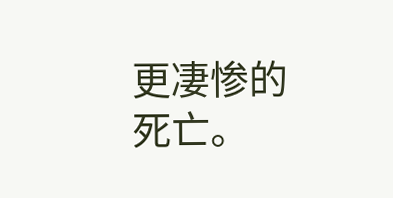更凄惨的死亡。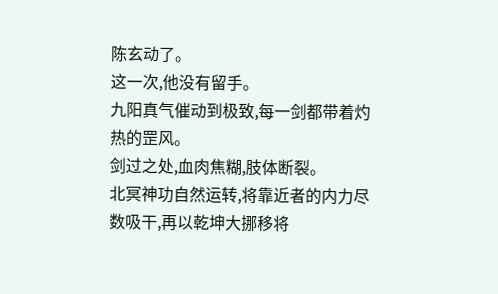陈玄动了。
这一次,他没有留手。
九阳真气催动到极致,每一剑都带着灼热的罡风。
剑过之处,血肉焦糊,肢体断裂。
北冥神功自然运转,将靠近者的内力尽数吸干,再以乾坤大挪移将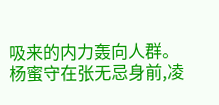吸来的内力轰向人群。
杨蜜守在张无忌身前,凌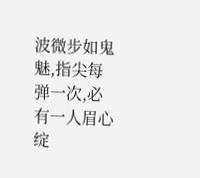波微步如鬼魅,指尖每弹一次,必有一人眉心绽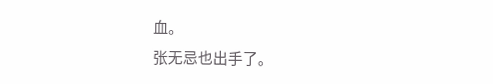血。
张无忌也出手了。